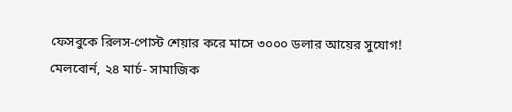ফেসবুকে রিলস-পোস্ট শেয়ার করে মাসে ৩০০০ ডলার আয়ের সুযোগ!
মেলবোর্ন, ২৪ মার্চ- সামাজিক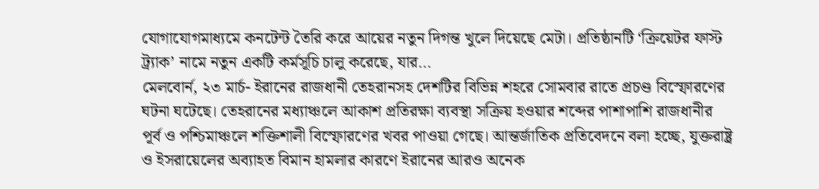যোগাযোগমাধ্যমে কনটেন্ট তৈরি করে আয়ের নতুন দিগন্ত খুলে দিয়েছে মেটা। প্রতিষ্ঠানটি ‘ক্রিয়েটর ফাস্ট ট্র্যাক’ নামে নতুন একটি কর্মসূচি চালু করেছে, যার…
মেলবোর্ন, ২৩ মার্চ- ইরানের রাজধানী তেহরানসহ দেশটির বিভিন্ন শহরে সোমবার রাতে প্রচণ্ড বিস্ফোরণের ঘটনা ঘটেছে। তেহরানের মধ্যাঞ্চলে আকাশ প্রতিরক্ষা ব্যবস্থা সক্রিয় হওয়ার শব্দের পাশাপাশি রাজধানীর পূর্ব ও পশ্চিমাঞ্চলে শক্তিশালী বিস্ফোরণের খবর পাওয়া গেছে। আন্তর্জাতিক প্রতিবেদনে বলা হচ্ছে, যুক্তরাষ্ট্র ও ইসরায়েলের অব্যাহত বিমান হামলার কারণে ইরানের আরও অনেক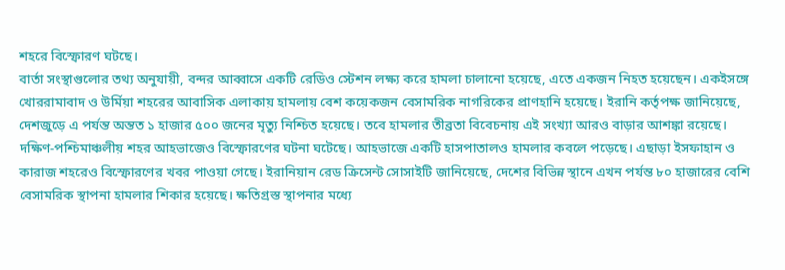শহরে বিস্ফোরণ ঘটছে।
বার্তা সংস্থাগুলোর তথ্য অনুযায়ী, বন্দর আব্বাসে একটি রেডিও স্টেশন লক্ষ্য করে হামলা চালানো হয়েছে, এতে একজন নিহত হয়েছেন। একইসঙ্গে খোররামাবাদ ও উর্মিয়া শহরের আবাসিক এলাকায় হামলায় বেশ কয়েকজন বেসামরিক নাগরিকের প্রাণহানি হয়েছে। ইরানি কর্তৃপক্ষ জানিয়েছে, দেশজুড়ে এ পর্যন্ত অন্তত ১ হাজার ৫০০ জনের মৃত্যু নিশ্চিত হয়েছে। তবে হামলার তীব্রতা বিবেচনায় এই সংখ্যা আরও বাড়ার আশঙ্কা রয়েছে।
দক্ষিণ-পশ্চিমাঞ্চলীয় শহর আহভাজেও বিস্ফোরণের ঘটনা ঘটেছে। আহভাজে একটি হাসপাতালও হামলার কবলে পড়েছে। এছাড়া ইসফাহান ও কারাজ শহরেও বিস্ফোরণের খবর পাওয়া গেছে। ইরানিয়ান রেড ক্রিসেন্ট সোসাইটি জানিয়েছে, দেশের বিভিন্ন স্থানে এখন পর্যন্ত ৮০ হাজারের বেশি বেসামরিক স্থাপনা হামলার শিকার হয়েছে। ক্ষতিগ্রস্ত স্থাপনার মধ্যে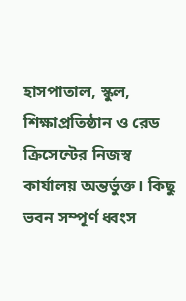হাসপাতাল, স্কুল, শিক্ষাপ্রতিষ্ঠান ও রেড ক্রিসেন্টের নিজস্ব কার্যালয় অন্তর্ভুক্ত। কিছু ভবন সম্পূর্ণ ধ্বংস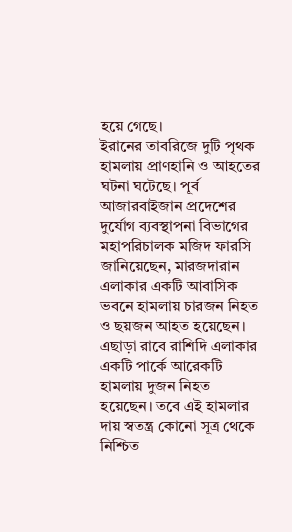হয়ে গেছে।
ইরানের তাবরিজে দুটি পৃথক হামলায় প্রাণহানি ও আহতের ঘটনা ঘটেছে। পূর্ব আজারবাইজান প্রদেশের দুর্যোগ ব্যবস্থাপনা বিভাগের মহাপরিচালক মজিদ ফারসি জানিয়েছেন, মারজদারান এলাকার একটি আবাসিক ভবনে হামলায় চারজন নিহত ও ছয়জন আহত হয়েছেন। এছাড়া রাবে রাশিদি এলাকার একটি পার্কে আরেকটি হামলায় দুজন নিহত হয়েছেন। তবে এই হামলার দায় স্বতন্ত্র কোনো সূত্র থেকে নিশ্চিত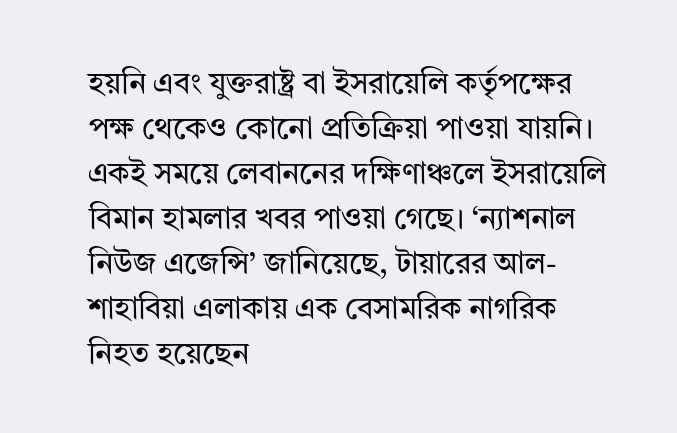হয়নি এবং যুক্তরাষ্ট্র বা ইসরায়েলি কর্তৃপক্ষের পক্ষ থেকেও কোনো প্রতিক্রিয়া পাওয়া যায়নি।
একই সময়ে লেবাননের দক্ষিণাঞ্চলে ইসরায়েলি বিমান হামলার খবর পাওয়া গেছে। ‘ন্যাশনাল নিউজ এজেন্সি’ জানিয়েছে, টায়ারের আল-শাহাবিয়া এলাকায় এক বেসামরিক নাগরিক নিহত হয়েছেন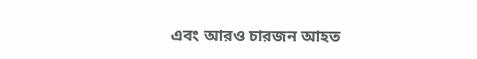এবং আরও চারজন আহত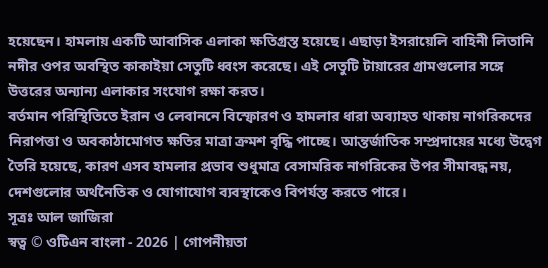হয়েছেন। হামলায় একটি আবাসিক এলাকা ক্ষতিগ্রস্ত হয়েছে। এছাড়া ইসরায়েলি বাহিনী লিতানি নদীর ওপর অবস্থিত কাকাইয়া সেতুটি ধ্বংস করেছে। এই সেতুটি টায়ারের গ্রামগুলোর সঙ্গে উত্তরের অন্যান্য এলাকার সংযোগ রক্ষা করত।
বর্তমান পরিস্থিতিতে ইরান ও লেবাননে বিস্ফোরণ ও হামলার ধারা অব্যাহত থাকায় নাগরিকদের নিরাপত্তা ও অবকাঠামোগত ক্ষতির মাত্রা ক্রমশ বৃদ্ধি পাচ্ছে। আন্তর্জাতিক সম্প্রদায়ের মধ্যে উদ্বেগ তৈরি হয়েছে, কারণ এসব হামলার প্রভাব শুধুমাত্র বেসামরিক নাগরিকের উপর সীমাবদ্ধ নয়, দেশগুলোর অর্থনৈতিক ও যোগাযোগ ব্যবস্থাকেও বিপর্যস্ত করতে পারে।
সূত্রঃ আল জাজিরা
স্বত্ব © ওটিএন বাংলা - 2026 | গোপনীয়তা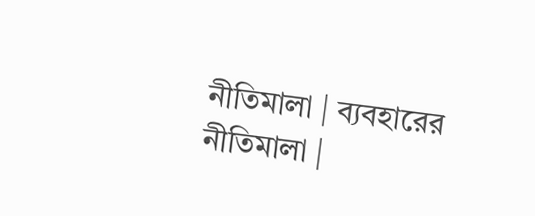নীতিমালা | ব্যবহারের নীতিমালা |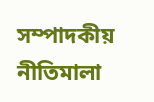সম্পাদকীয় নীতিমালা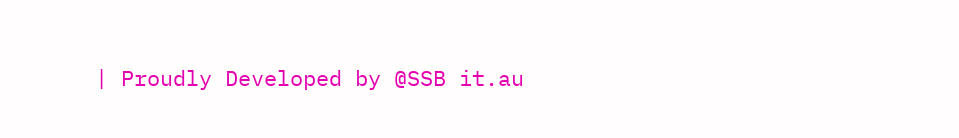| Proudly Developed by @SSB it.au